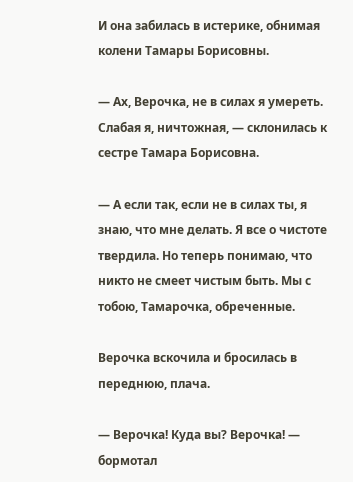И она забилась в истерике, обнимая колени Тамары Борисовны.

— Ах, Верочка, не в силах я умереть. Слабая я, ничтожная, — склонилась к сестре Тамара Борисовна.

— А если так, если не в силах ты, я знаю, что мне делать. Я все о чистоте твердила. Но теперь понимаю, что никто не смеет чистым быть. Мы с тобою, Тамарочка, обреченные.

Верочка вскочила и бросилась в переднюю, плача.

— Верочка! Куда вы? Верочка! — бормотал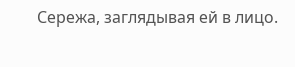Сережа, заглядывая ей в лицо.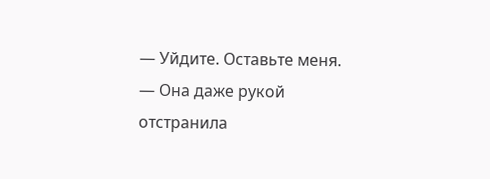— Уйдите. Оставьте меня. — Она даже рукой отстранила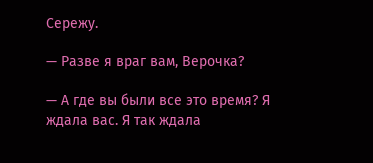Сережу.

— Разве я враг вам, Верочка?

— А где вы были все это время? Я ждала вас. Я так ждала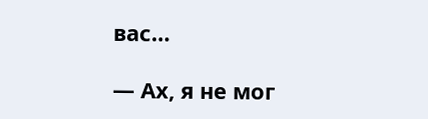вас…

— Ах, я не мог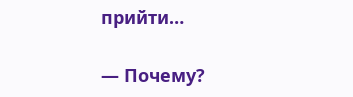прийти…

— Почему?